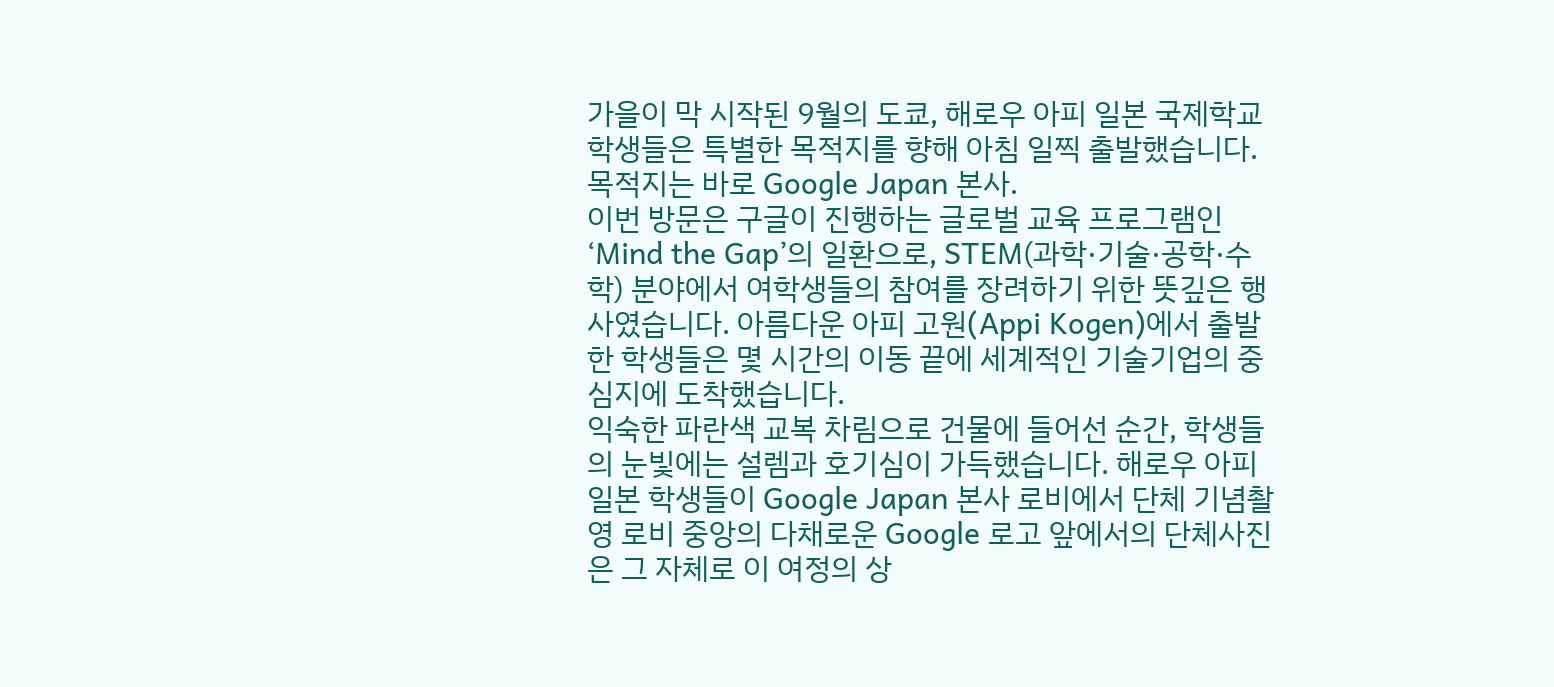가을이 막 시작된 9월의 도쿄, 해로우 아피 일본 국제학교 학생들은 특별한 목적지를 향해 아침 일찍 출발했습니다. 목적지는 바로 Google Japan 본사.
이번 방문은 구글이 진행하는 글로벌 교육 프로그램인 ‘Mind the Gap’의 일환으로, STEM(과학·기술·공학·수학) 분야에서 여학생들의 참여를 장려하기 위한 뜻깊은 행사였습니다. 아름다운 아피 고원(Appi Kogen)에서 출발한 학생들은 몇 시간의 이동 끝에 세계적인 기술기업의 중심지에 도착했습니다.
익숙한 파란색 교복 차림으로 건물에 들어선 순간, 학생들의 눈빛에는 설렘과 호기심이 가득했습니다. 해로우 아피 일본 학생들이 Google Japan 본사 로비에서 단체 기념촬영 로비 중앙의 다채로운 Google 로고 앞에서의 단체사진은 그 자체로 이 여정의 상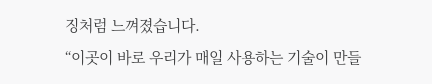징처럼 느껴졌습니다.
“이곳이 바로 우리가 매일 사용하는 기술이 만들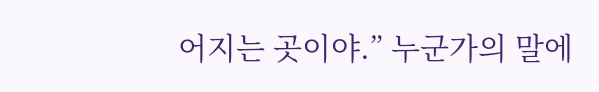어지는 곳이야.” 누군가의 말에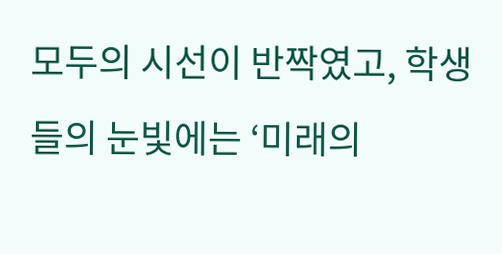모두의 시선이 반짝였고, 학생들의 눈빛에는 ‘미래의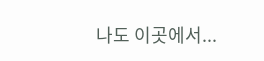나도 이곳에서...